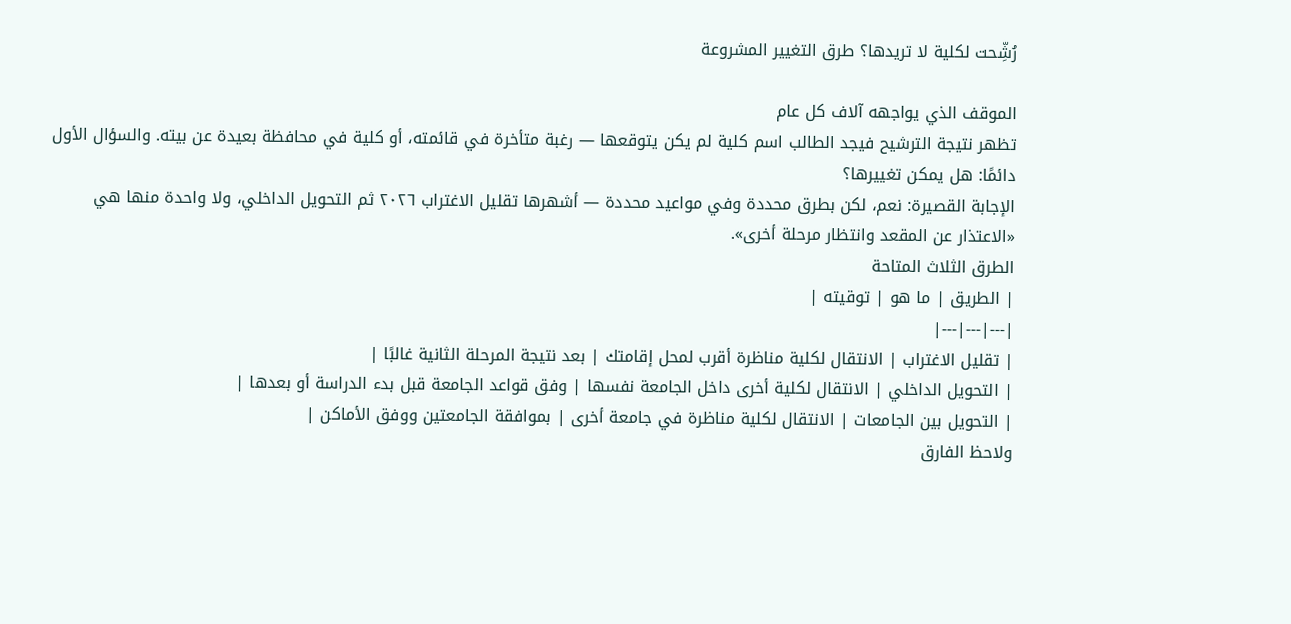رُشِّحت لكلية لا تريدها؟ طرق التغيير المشروعة

الموقف الذي يواجهه آلاف كل عام
تظهر نتيجة الترشيح فيجد الطالب اسم كلية لم يكن يتوقعها — رغبة متأخرة في قائمته، أو كلية في محافظة بعيدة عن بيته. والسؤال الأول دائمًا: هل يمكن تغييرها؟
الإجابة القصيرة: نعم، لكن بطرق محددة وفي مواعيد محددة — أشهرها تقليل الاغتراب ٢٠٢٦ ثم التحويل الداخلي، ولا واحدة منها هي «الاعتذار عن المقعد وانتظار مرحلة أخرى».
الطرق الثلاث المتاحة
| الطريق | ما هو | توقيته |
|---|---|---|
| تقليل الاغتراب | الانتقال لكلية مناظرة أقرب لمحل إقامتك | بعد نتيجة المرحلة الثانية غالبًا |
| التحويل الداخلي | الانتقال لكلية أخرى داخل الجامعة نفسها | وفق قواعد الجامعة قبل بدء الدراسة أو بعدها |
| التحويل بين الجامعات | الانتقال لكلية مناظرة في جامعة أخرى | بموافقة الجامعتين ووفق الأماكن |
ولاحظ الفارق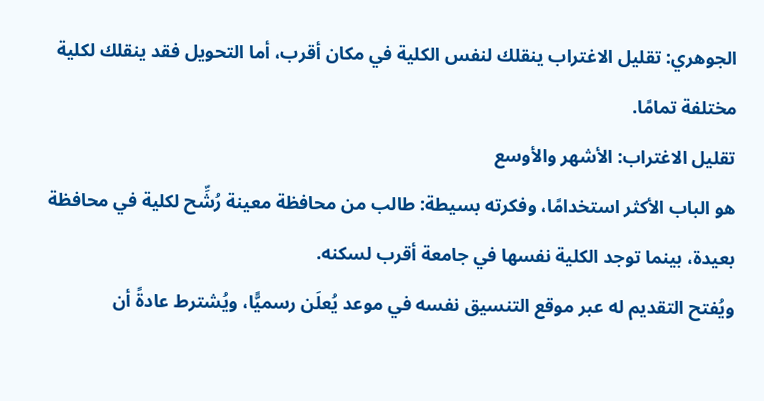الجوهري: تقليل الاغتراب ينقلك لنفس الكلية في مكان أقرب، أما التحويل فقد ينقلك لكلية مختلفة تمامًا.
تقليل الاغتراب: الأشهر والأوسع
هو الباب الأكثر استخدامًا، وفكرته بسيطة: طالب من محافظة معينة رُشِّح لكلية في محافظة بعيدة، بينما توجد الكلية نفسها في جامعة أقرب لسكنه.
ويُفتح التقديم له عبر موقع التنسيق نفسه في موعد يُعلَن رسميًّا، ويُشترط عادةً أن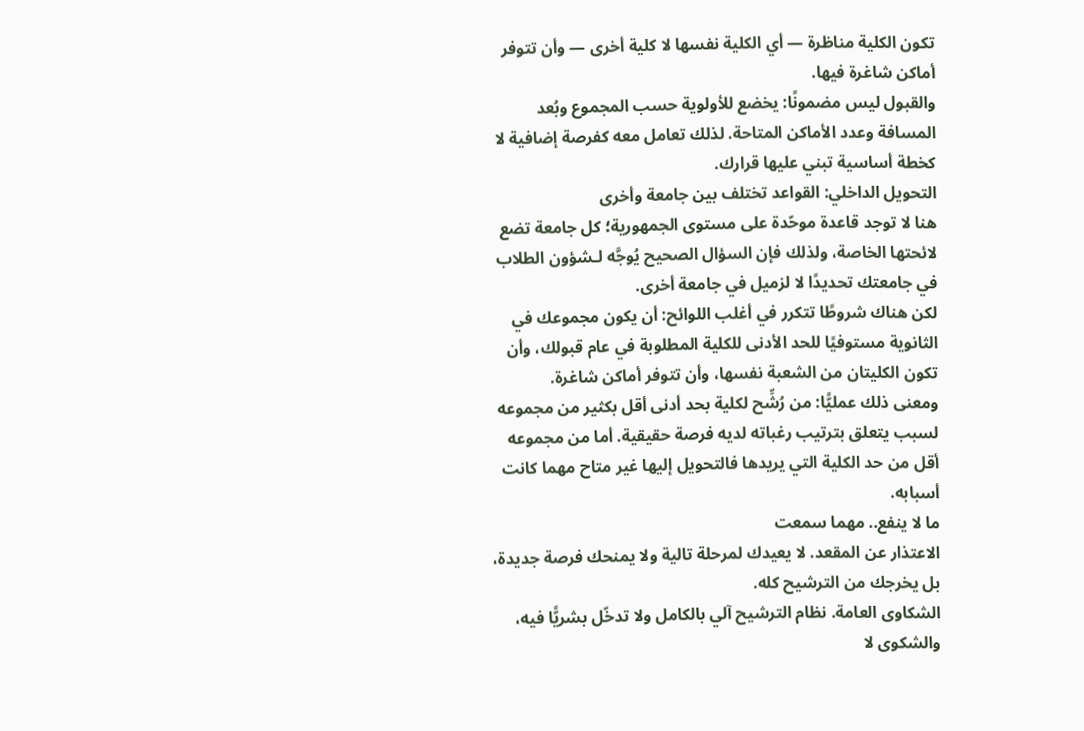تكون الكلية مناظرة — أي الكلية نفسها لا كلية أخرى — وأن تتوفر أماكن شاغرة فيها.
والقبول ليس مضمونًا: يخضع للأولوية حسب المجموع وبُعد المسافة وعدد الأماكن المتاحة. لذلك تعامل معه كفرصة إضافية لا كخطة أساسية تبني عليها قرارك.
التحويل الداخلي: القواعد تختلف بين جامعة وأخرى
هنا لا توجد قاعدة موحّدة على مستوى الجمهورية؛ كل جامعة تضع لائحتها الخاصة، ولذلك فإن السؤال الصحيح يُوجَّه لـشؤون الطلاب في جامعتك تحديدًا لا لزميل في جامعة أخرى.
لكن هناك شروطًا تتكرر في أغلب اللوائح: أن يكون مجموعك في الثانوية مستوفيًا للحد الأدنى للكلية المطلوبة في عام قبولك، وأن تكون الكليتان من الشعبة نفسها، وأن تتوفر أماكن شاغرة.
ومعنى ذلك عمليًّا: من رُشِّح لكلية بحد أدنى أقل بكثير من مجموعه لسبب يتعلق بترتيب رغباته لديه فرصة حقيقية. أما من مجموعه أقل من حد الكلية التي يريدها فالتحويل إليها غير متاح مهما كانت أسبابه.
ما لا ينفع.. مهما سمعت
الاعتذار عن المقعد. لا يعيدك لمرحلة تالية ولا يمنحك فرصة جديدة، بل يخرجك من الترشيح كله.
الشكاوى العامة. نظام الترشيح آلي بالكامل ولا تدخّل بشريًّا فيه، والشكوى لا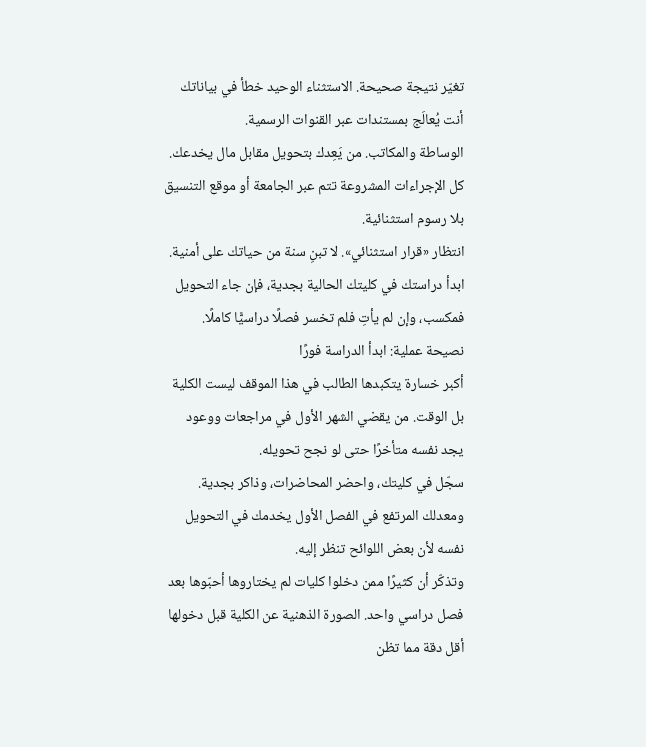تغيّر نتيجة صحيحة. الاستثناء الوحيد خطأ في بياناتك أنت يُعالَج بمستندات عبر القنوات الرسمية.
الوساطة والمكاتب. من يَعِدك بتحويل مقابل مال يخدعك. كل الإجراءات المشروعة تتم عبر الجامعة أو موقع التنسيق بلا رسوم استثنائية.
انتظار «قرار استثنائي». لا تبنِ سنة من حياتك على أمنية. ابدأ دراستك في كليتك الحالية بجدية، فإن جاء التحويل فمكسب، وإن لم يأتِ فلم تخسر فصلًا دراسيًّا كاملًا.
نصيحة عملية: ابدأ الدراسة فورًا
أكبر خسارة يتكبدها الطالب في هذا الموقف ليست الكلية بل الوقت. من يقضي الشهر الأول في مراجعات ووعود يجد نفسه متأخرًا حتى لو نجح تحويله.
سجّل في كليتك، واحضر المحاضرات، وذاكر بجدية. ومعدلك المرتفع في الفصل الأول يخدمك في التحويل نفسه لأن بعض اللوائح تنظر إليه.
وتذكّر أن كثيرًا ممن دخلوا كليات لم يختاروها أحبّوها بعد فصل دراسي واحد. الصورة الذهنية عن الكلية قبل دخولها أقل دقة مما تظن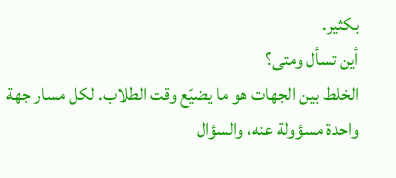بكثير.
أين تسأل ومتى؟
الخلط بين الجهات هو ما يضيّع وقت الطلاب. لكل مسار جهة واحدة مسؤولة عنه، والسؤال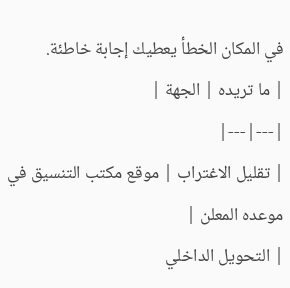في المكان الخطأ يعطيك إجابة خاطئة.
| ما تريده | الجهة |
|---|---|
| تقليل الاغتراب | موقع مكتب التنسيق في موعده المعلن |
| التحويل الداخلي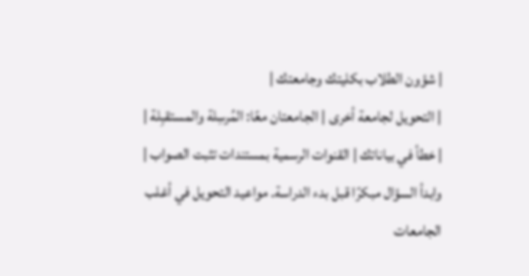| شؤون الطلاب بكليتك وجامعتك |
| التحويل لجامعة أخرى | الجامعتان معًا: المُرسِلة والمستقبِلة |
| خطأ في بياناتك | القنوات الرسمية بمستندات تثبت الصواب |
وابدأ السؤال مبكرًا قبل بدء الدراسة. مواعيد التحويل في أغلب الجامعات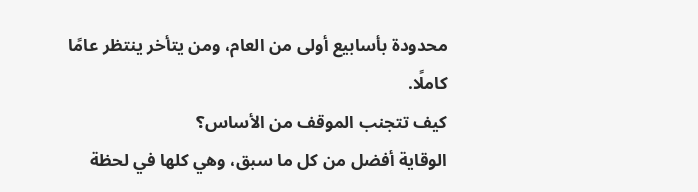محدودة بأسابيع أولى من العام، ومن يتأخر ينتظر عامًا كاملًا.
كيف تتجنب الموقف من الأساس؟
الوقاية أفضل من كل ما سبق، وهي كلها في لحظة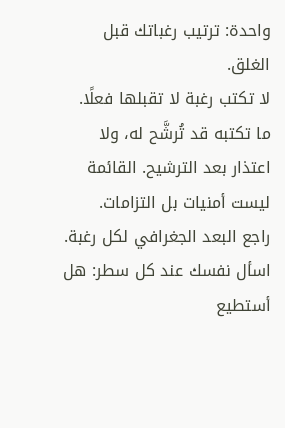واحدة: ترتيب رغباتك قبل الغلق.
لا تكتب رغبة لا تقبلها فعلًا. ما تكتبه قد تُرشَّح له، ولا اعتذار بعد الترشيح. القائمة ليست أمنيات بل التزامات.
راجع البعد الجغرافي لكل رغبة. اسأل نفسك عند كل سطر: هل أستطيع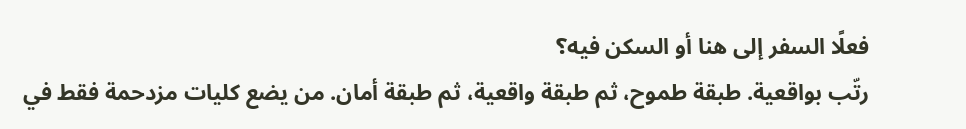فعلًا السفر إلى هنا أو السكن فيه؟
رتّب بواقعية. طبقة طموح، ثم طبقة واقعية، ثم طبقة أمان. من يضع كليات مزدحمة فقط في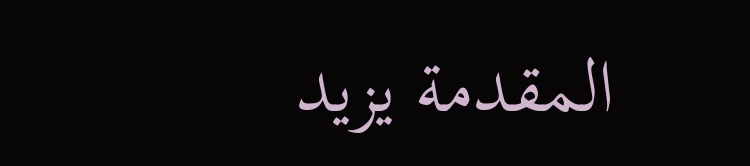المقدمة يزيد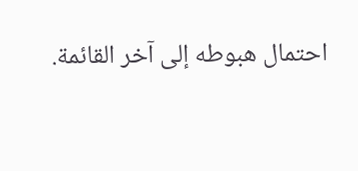احتمال هبوطه إلى آخر القائمة.